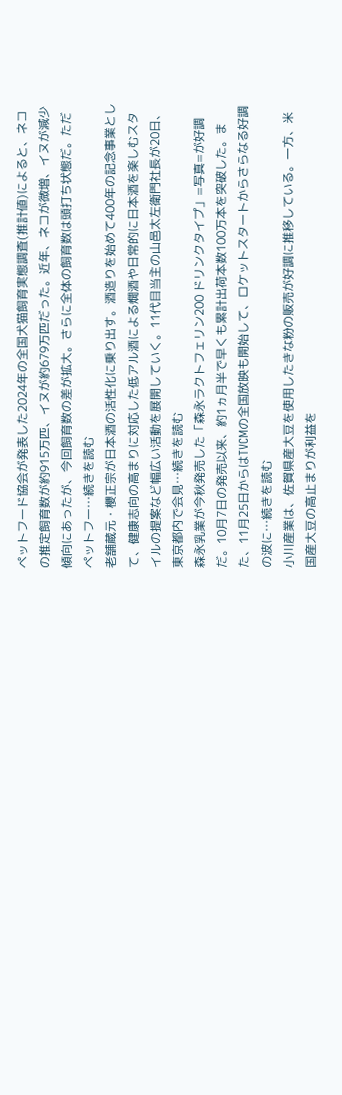ペットフード協会が発表した2024年の全国犬猫飼育実態調査(推計値)によると、ネコの推定飼育数が約915万匹、イヌが約679万匹だった。近年、ネコが微増、イヌが減少傾向にあったが、今回飼育数の差が拡大。さらに全体の飼育数は頭打ち状態だ。ただペットフー…続きを読む
老舗蔵元・櫻正宗が日本酒の活性化に乗り出す。酒造りを始めて400年の記念事業として、健康志向の高まりに対応した低アル酒による燗酒や日常的に日本酒を楽しむスタイルの提案など幅広い活動を展開していく。11代目当主の山邑太左衛門社長が20日、東京都内で会見…続きを読む
森永乳業が今秋発売した「森永ラクトフェリン200 ドリンクタイプ」=写真=が好調だ。10月7日の発売以来、約1ヵ月半で早くも累計出荷本数100万本を突破した。また、11月25日からはTVCMの全国放映も開始して、ロケットスタートからさらなる好調の波に…続きを読む
小川産業は、佐賀県産大豆を使用したきな粉の販売が好調に推移している。一方、米国産大豆の高止まりが利益を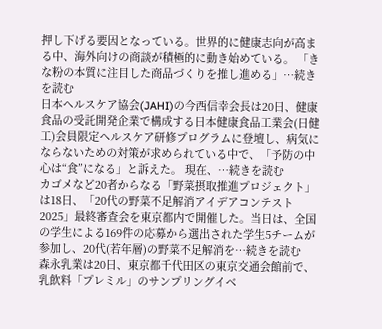押し下げる要因となっている。世界的に健康志向が高まる中、海外向けの商談が積極的に動き始めている。 「きな粉の本質に注目した商品づくりを推し進める」…続きを読む
日本ヘルスケア協会(JAHI)の今西信幸会長は20日、健康食品の受託開発企業で構成する日本健康食品工業会(日健工)会員限定ヘルスケア研修プログラムに登壇し、病気にならないための対策が求められている中で、「予防の中心は“食”になる」と訴えた。 現在、…続きを読む
カゴメなど20者からなる「野菜摂取推進プロジェクト」は18日、「20代の野菜不足解消アイデアコンテスト2025」最終審査会を東京都内で開催した。当日は、全国の学生による169件の応募から選出された学生5チームが参加し、20代(若年層)の野菜不足解消を…続きを読む
森永乳業は20日、東京都千代田区の東京交通会館前で、乳飲料「プレミル」のサンプリングイベ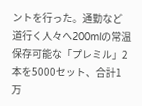ントを行った。通勤など道行く人々へ200mlの常温保存可能な「プレミル」2本を5000セット、合計1万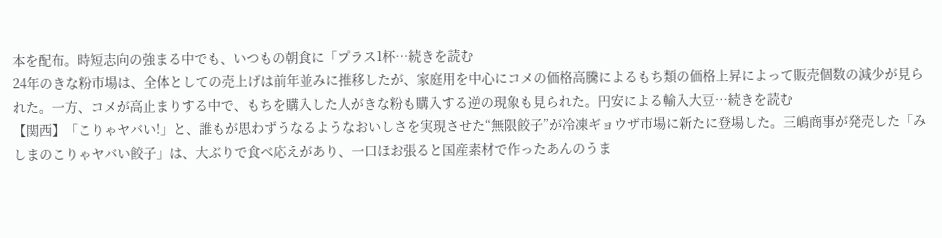本を配布。時短志向の強まる中でも、いつもの朝食に「プラス1杯…続きを読む
24年のきな粉市場は、全体としての売上げは前年並みに推移したが、家庭用を中心にコメの価格高騰によるもち類の価格上昇によって販売個数の減少が見られた。一方、コメが高止まりする中で、もちを購入した人がきな粉も購入する逆の現象も見られた。円安による輸入大豆…続きを読む
【関西】「こりゃヤバい!」と、誰もが思わずうなるようなおいしさを実現させた“無限餃子”が冷凍ギョウザ市場に新たに登場した。三嶋商事が発売した「みしまのこりゃヤバい餃子」は、大ぶりで食べ応えがあり、一口ほお張ると国産素材で作ったあんのうま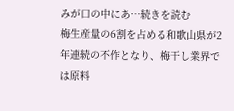みが口の中にあ…続きを読む
梅生産量の6割を占める和歌山県が2年連続の不作となり、梅干し業界では原料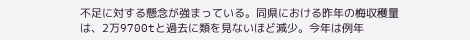不足に対する懸念が強まっている。同県における昨年の梅収穫量は、2万9700tと過去に類を見ないほど減少。今年は例年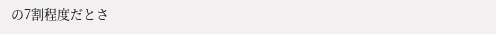の7割程度だとさ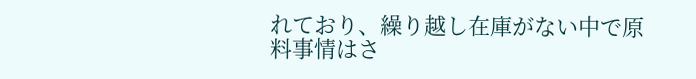れており、繰り越し在庫がない中で原料事情はさ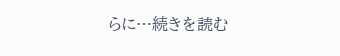らに…続きを読む